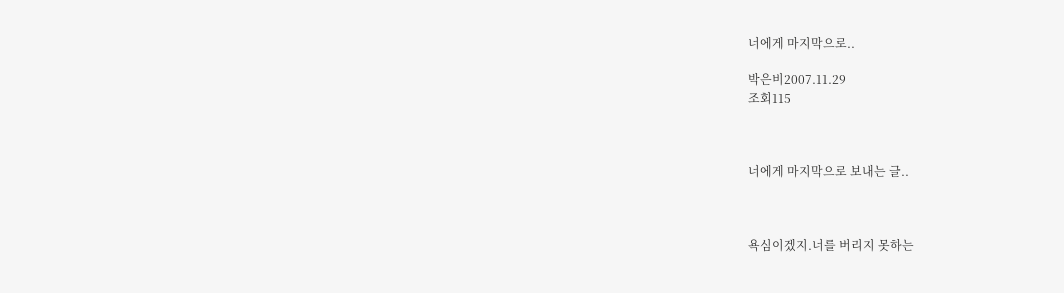너에게 마지막으로..

박은비2007.11.29
조회115



너에게 마지막으로 보내는 글..



욕심이겠지.너를 버리지 못하는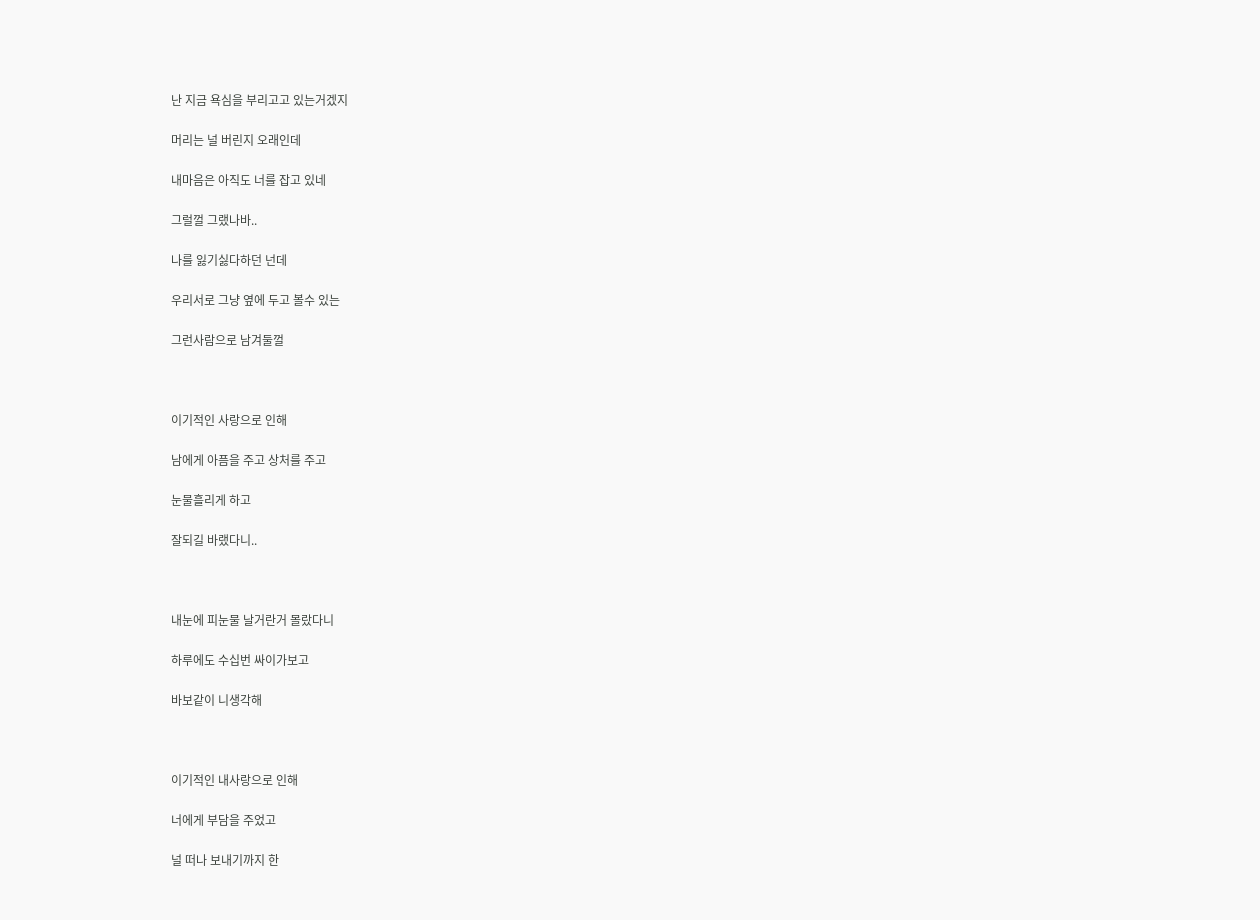난 지금 욕심을 부리고고 있는거겠지

머리는 널 버린지 오래인데

내마음은 아직도 너를 잡고 있네

그럴껄 그랬나바..

나를 잃기싫다하던 넌데

우리서로 그냥 옆에 두고 볼수 있는

그런사람으로 남겨둘껄



이기적인 사랑으로 인해

남에게 아픔을 주고 상처를 주고

눈물흘리게 하고

잘되길 바랬다니..



내눈에 피눈물 날거란거 몰랐다니

하루에도 수십번 싸이가보고

바보같이 니생각해



이기적인 내사랑으로 인해

너에게 부담을 주었고

널 떠나 보내기까지 한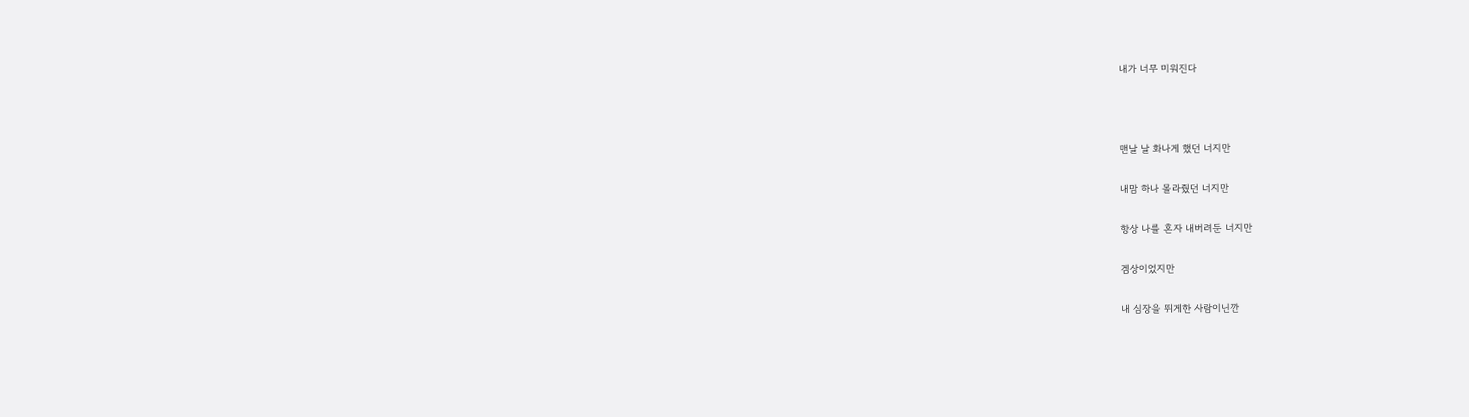내가 너무 미워진다



맨날 날 화나게 했던 너지만

내맘 하나 몰라줬던 너지만

항상 나를 혼자 내버려둔 너지만

겜상이었지만

내 심장을 뛰게한 사람이닌깐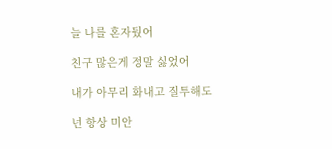늘 나를 혼자뒀어

친구 많은게 정말 싫었어

내가 아무리 화내고 질투해도

넌 항상 미안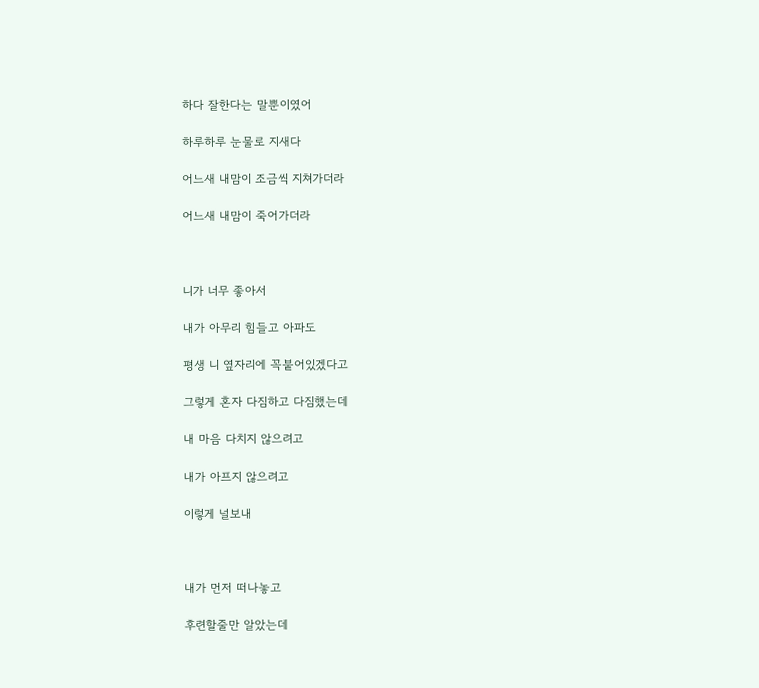하다 잘한다는 말뿐이였어

하루하루 눈물로 지새다

어느새 내맘이 조금씩 지쳐가더라

어느새 내맘이 죽어가더라



니가 너무 좋아서

내가 아무리 힘들고 아파도

평생 니 옆자리에 꼭붙어있겠다고

그렇게 혼자 다짐하고 다짐했는데

내 마음 다치지 않으려고

내가 아프지 않으려고

이렇게 널보내



내가 먼저 떠나놓고

후련할줄만 알았는데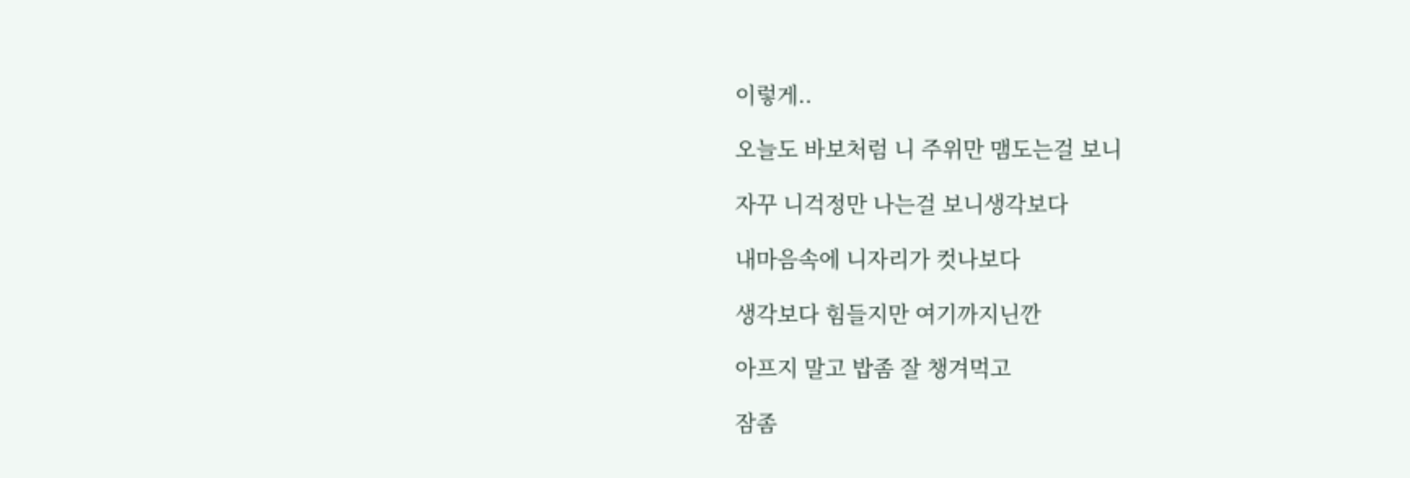이렇게..

오늘도 바보처럼 니 주위만 맴도는걸 보니

자꾸 니걱정만 나는걸 보니생각보다

내마음속에 니자리가 컷나보다

생각보다 힘들지만 여기까지닌깐

아프지 말고 밥좀 잘 챙겨먹고

잠좀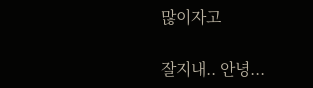많이자고

잘지내.. 안녕...